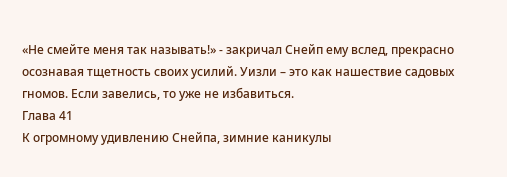«Не смейте меня так называть!» - закричал Снейп ему вслед, прекрасно осознавая тщетность своих усилий. Уизли – это как нашествие садовых гномов. Если завелись, то уже не избавиться.
Глава 41
К огромному удивлению Снейпа, зимние каникулы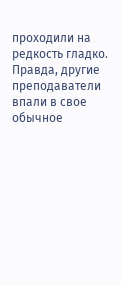проходили на редкость гладко. Правда, другие преподаватели впали в свое обычное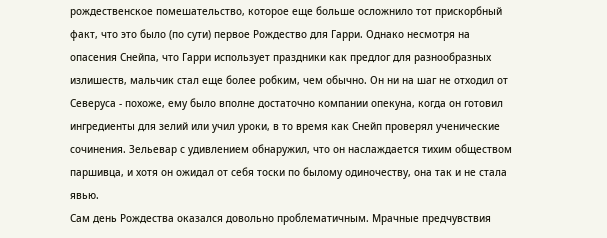рождественское помешательство, которое еще больше осложнило тот прискорбный факт, что это было (по сути) первое Рождество для Гарри. Однако несмотря на опасения Снейпа, что Гарри использует праздники как предлог для разнообразных излишеств, мальчик стал еще более робким, чем обычно. Он ни на шаг не отходил от Северуса - похоже, ему было вполне достаточно компании опекуна, когда он готовил ингредиенты для зелий или учил уроки, в то время как Снейп проверял ученические сочинения. Зельевар с удивлением обнаружил, что он наслаждается тихим обществом паршивца, и хотя он ожидал от себя тоски по былому одиночеству, она так и не стала явью.
Сам день Рождества оказался довольно проблематичным. Мрачные предчувствия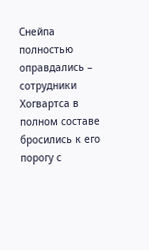Снейпа полностью оправдались – сотрудники Хогвартса в полном составе бросились к его порогу с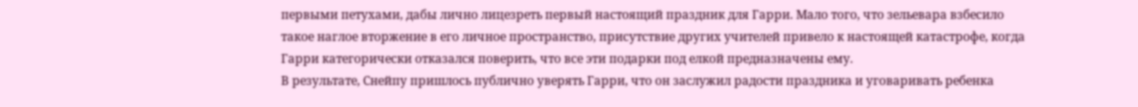первыми петухами, дабы лично лицезреть первый настоящий праздник для Гарри. Мало того, что зельевара взбесило такое наглое вторжение в его личное пространство, присутствие других учителей привело к настоящей катастрофе, когда Гарри категорически отказался поверить, что все эти подарки под елкой предназначены ему.
В результате, Снейпу пришлось публично уверять Гарри, что он заслужил радости праздника и уговаривать ребенка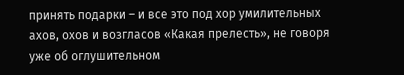принять подарки – и все это под хор умилительных ахов, охов и возгласов «Какая прелесть», не говоря уже об оглушительном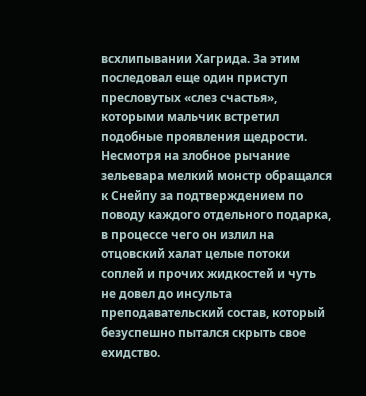всхлипывании Хагрида. За этим последовал еще один приступ пресловутых «слез счастья», которыми мальчик встретил подобные проявления щедрости. Несмотря на злобное рычание зельевара мелкий монстр обращался к Снейпу за подтверждением по поводу каждого отдельного подарка, в процессе чего он излил на отцовский халат целые потоки соплей и прочих жидкостей и чуть не довел до инсульта преподавательский состав, который безуспешно пытался скрыть свое ехидство.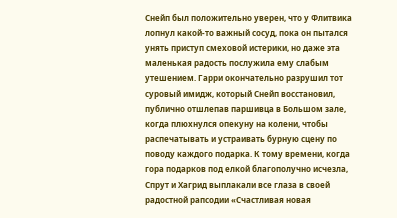Снейп был положительно уверен, что у Флитвика лопнул какой-то важный сосуд, пока он пытался унять приступ смеховой истерики, но даже эта маленькая радость послужила ему слабым утешением. Гарри окончательно разрушил тот суровый имидж, который Снейп восстановил, публично отшлепав паршивца в Большом зале, когда плюхнулся опекуну на колени, чтобы распечатывать и устраивать бурную сцену по поводу каждого подарка. К тому времени, когда гора подарков под елкой благополучно исчезла, Спрут и Хагрид выплакали все глаза в своей радостной рапсодии «Счастливая новая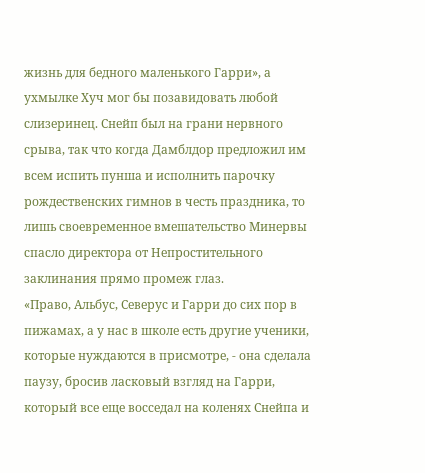жизнь для бедного маленького Гарри», а ухмылке Хуч мог бы позавидовать любой слизеринец. Снейп был на грани нервного срыва, так что когда Дамблдор предложил им всем испить пунша и исполнить парочку рождественских гимнов в честь праздника, то лишь своевременное вмешательство Минервы спасло директора от Непростительного заклинания прямо промеж глаз.
«Право, Альбус, Северус и Гарри до сих пор в пижамах, а у нас в школе есть другие ученики, которые нуждаются в присмотре, - она сделала паузу, бросив ласковый взгляд на Гарри, который все еще восседал на коленях Снейпа и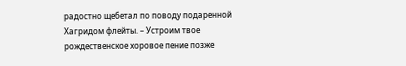радостно щебетал по поводу подаренной Хагридом флейты. – Устроим твое рождественское хоровое пение позже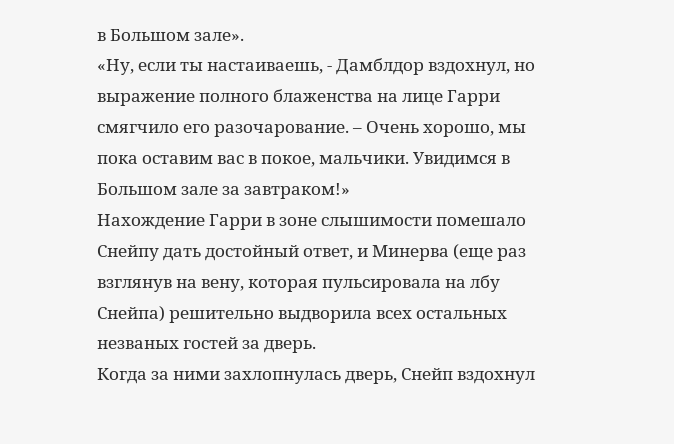в Большом зале».
«Ну, если ты настаиваешь, - Дамблдор вздохнул, но выражение полного блаженства на лице Гарри смягчило его разочарование. – Очень хорошо, мы пока оставим вас в покое, мальчики. Увидимся в Большом зале за завтраком!»
Нахождение Гарри в зоне слышимости помешало Снейпу дать достойный ответ, и Минерва (еще раз взглянув на вену, которая пульсировала на лбу Снейпа) решительно выдворила всех остальных незваных гостей за дверь.
Когда за ними захлопнулась дверь, Снейп вздохнул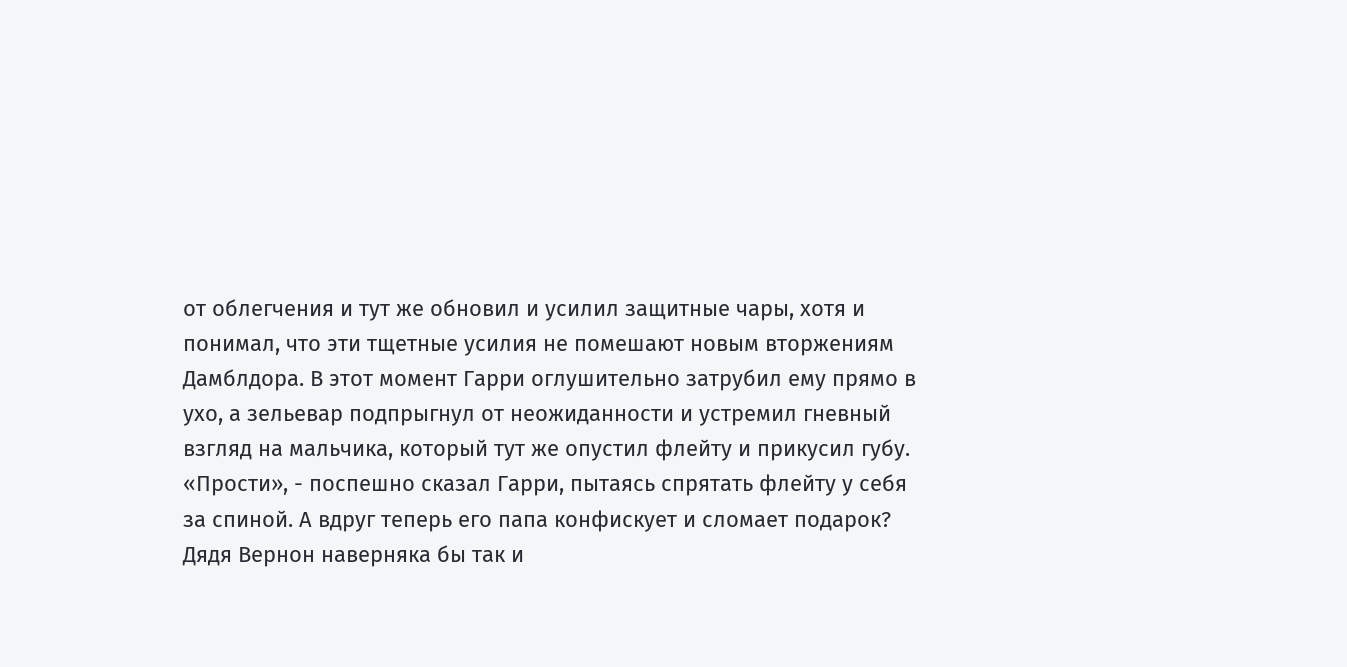от облегчения и тут же обновил и усилил защитные чары, хотя и понимал, что эти тщетные усилия не помешают новым вторжениям Дамблдора. В этот момент Гарри оглушительно затрубил ему прямо в ухо, а зельевар подпрыгнул от неожиданности и устремил гневный взгляд на мальчика, который тут же опустил флейту и прикусил губу.
«Прости», - поспешно сказал Гарри, пытаясь спрятать флейту у себя за спиной. А вдруг теперь его папа конфискует и сломает подарок? Дядя Вернон наверняка бы так и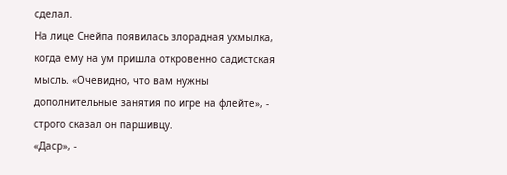сделал.
На лице Снейпа появилась злорадная ухмылка, когда ему на ум пришла откровенно садистская мысль. «Очевидно, что вам нужны дополнительные занятия по игре на флейте», - строго сказал он паршивцу.
«Даср», -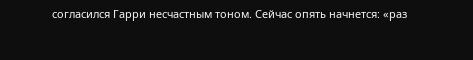согласился Гарри несчастным тоном. Сейчас опять начнется: «раз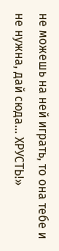не можешь на ней играть, то она тебе и не нужна, дай сюда… ХРУСТЬ!»